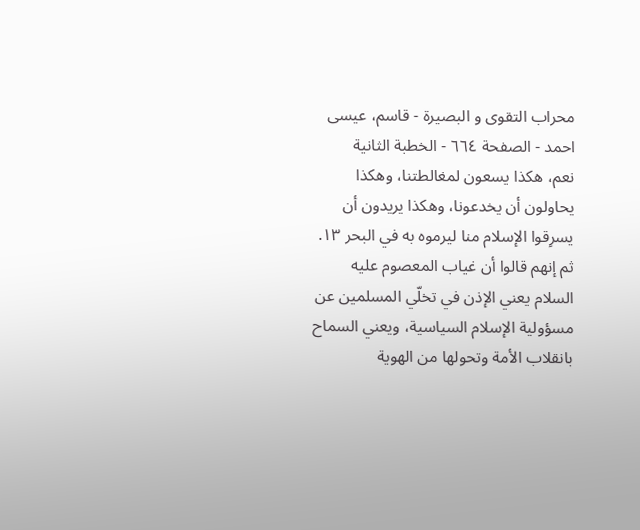محراب التقوى و البصيرة - قاسم، عيسى احمد - الصفحة ٦٦٤ - الخطبة الثانية
نعم، هكذا يسعون لمغالطتنا، وهكذا يحاولون أن يخدعونا، وهكذا يريدون أن يسرِقوا الإسلام منا ليرموه به في البحر ١٣.
ثم إنهم قالوا أن غياب المعصوم عليه السلام يعني الإذن في تخلّي المسلمين عن مسؤولية الإسلام السياسية، ويعني السماح بانقلاب الأمة وتحولها من الهوية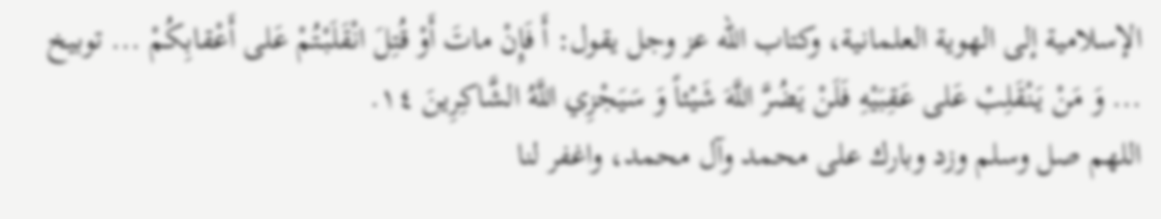الإسلامية إلى الهوية العلمانية، وكتاب الله عز وجل يقول: أَ فَإِنْ ماتَ أَوْ قُتِلَ انْقَلَبْتُمْ عَلى أَعْقابِكُمْ ... توبيخ ... وَ مَنْ يَنْقَلِبْ عَلى عَقِبَيْهِ فَلَنْ يَضُرَّ اللَّهَ شَيْئاً وَ سَيَجْزِي اللَّهُ الشَّاكِرِينَ ١٤.
اللهم صل وسلم وزد وبارك على محمد وآل محمد، واغفر لنا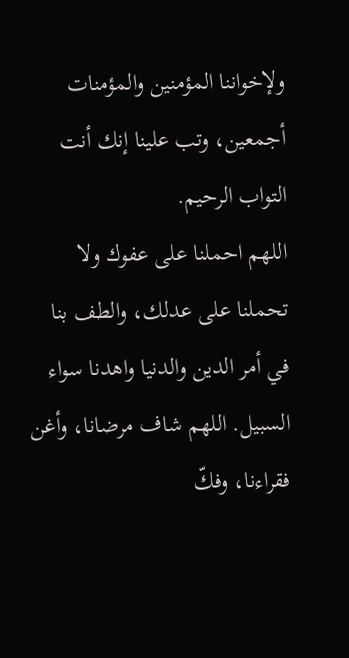ولإخواننا المؤمنين والمؤمنات أجمعين، وتب علينا إنك أنت التواب الرحيم.
اللهم احملنا على عفوك ولا تحملنا على عدلك، والطف بنا في أمر الدين والدنيا واهدنا سواء السبيل. اللهم شاف مرضانا، وأغن فقراءنا، وفكّ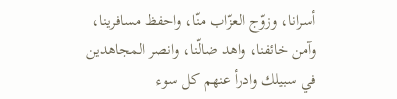أسرانا، وزوّج العزّاب منّا، واحفظ مسافرينا، وآمن خائفنا، واهد ضالّنا، وانصر المجاهدين في سبيلك وادرأ عنهم كل سوء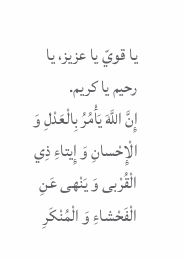يا قويّ يا عزيز، يا رحيم يا كريم.
إِنَّ اللَّهَ يَأْمُرُ بِالْعَدْلِ وَ الْإِحْسانِ وَ إِيتاءِ ذِي الْقُرْبى وَ يَنْهى عَنِ الْفَحْشاءِ وَ الْمُنْكَرِ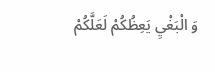وَ الْبَغْيِ يَعِظُكُمْ لَعَلَّكُمْ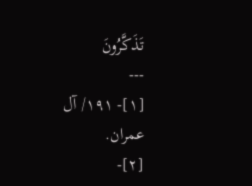تَذَكَّرُونَ
---
[١]- ١٩١/ آل عمران.
[٢]-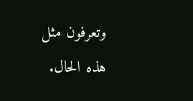وتعرفون مثل هذه الحال.